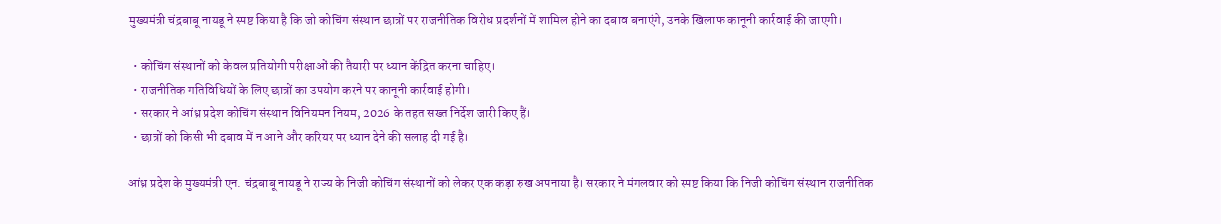मुख्यमंत्री चंद्रबाबू नायडू ने स्पष्ट किया है कि जो कोचिंग संस्थान छात्रों पर राजनीतिक विरोध प्रदर्शनों में शामिल होने का दबाव बनाएंगे, उनके खिलाफ कानूनी कार्रवाई की जाएगी।

  • कोचिंग संस्थानों को केवल प्रतियोगी परीक्षाओं की तैयारी पर ध्यान केंद्रित करना चाहिए।
  • राजनीतिक गतिविधियों के लिए छात्रों का उपयोग करने पर कानूनी कार्रवाई होगी।
  • सरकार ने आंध्र प्रदेश कोचिंग संस्थान विनियमन नियम, 2026 के तहत सख्त निर्देश जारी किए हैं।
  • छात्रों को किसी भी दबाव में न आने और करियर पर ध्यान देने की सलाह दी गई है।

आंध्र प्रदेश के मुख्यमंत्री एन. चंद्रबाबू नायडू ने राज्य के निजी कोचिंग संस्थानों को लेकर एक कड़ा रुख अपनाया है। सरकार ने मंगलवार को स्पष्ट किया कि निजी कोचिंग संस्थान राजनीतिक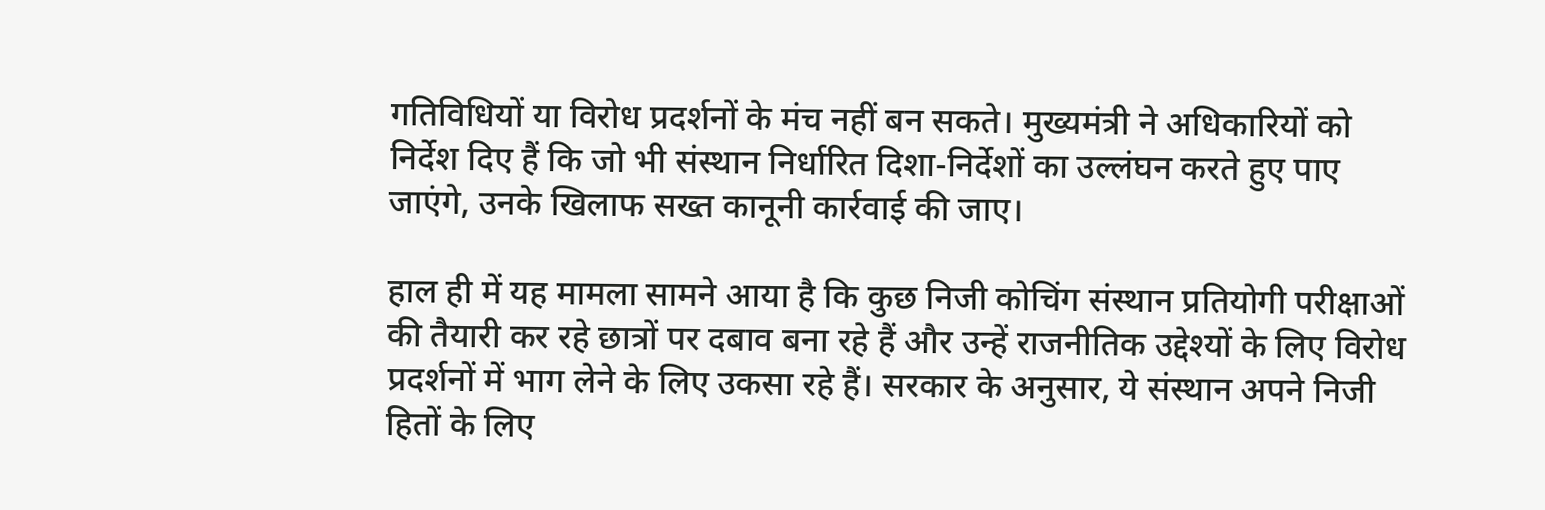गतिविधियों या विरोध प्रदर्शनों के मंच नहीं बन सकते। मुख्यमंत्री ने अधिकारियों को निर्देश दिए हैं कि जो भी संस्थान निर्धारित दिशा-निर्देशों का उल्लंघन करते हुए पाए जाएंगे, उनके खिलाफ सख्त कानूनी कार्रवाई की जाए।

हाल ही में यह मामला सामने आया है कि कुछ निजी कोचिंग संस्थान प्रतियोगी परीक्षाओं की तैयारी कर रहे छात्रों पर दबाव बना रहे हैं और उन्हें राजनीतिक उद्देश्यों के लिए विरोध प्रदर्शनों में भाग लेने के लिए उकसा रहे हैं। सरकार के अनुसार, ये संस्थान अपने निजी हितों के लिए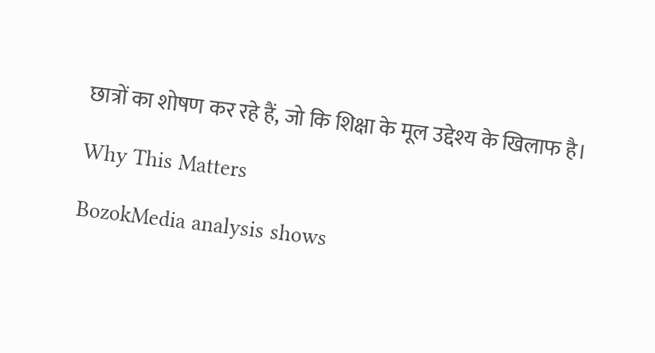छात्रों का शोषण कर रहे हैं, जो कि शिक्षा के मूल उद्देश्य के खिलाफ है।

Why This Matters

BozokMedia analysis shows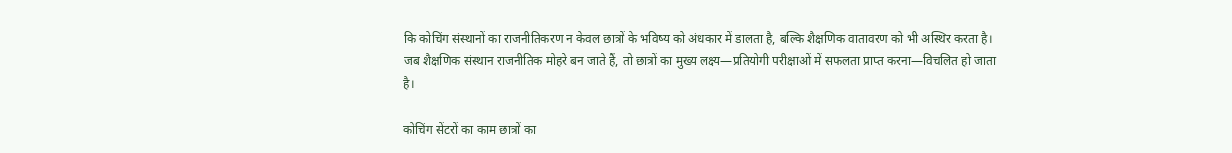कि कोचिंग संस्थानों का राजनीतिकरण न केवल छात्रों के भविष्य को अंधकार में डालता है, बल्कि शैक्षणिक वातावरण को भी अस्थिर करता है। जब शैक्षणिक संस्थान राजनीतिक मोहरे बन जाते हैं, तो छात्रों का मुख्य लक्ष्य—प्रतियोगी परीक्षाओं में सफलता प्राप्त करना—विचलित हो जाता है।

कोचिंग सेंटरों का काम छात्रों का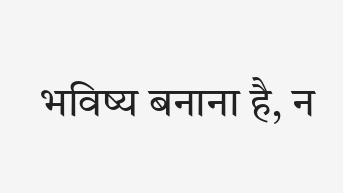भविष्य बनाना है, न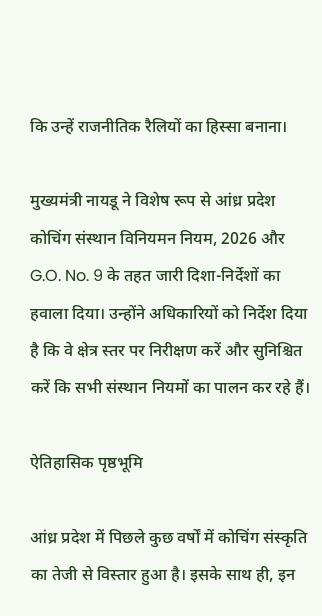कि उन्हें राजनीतिक रैलियों का हिस्सा बनाना।

मुख्यमंत्री नायडू ने विशेष रूप से आंध्र प्रदेश कोचिंग संस्थान विनियमन नियम, 2026 और G.O. No. 9 के तहत जारी दिशा-निर्देशों का हवाला दिया। उन्होंने अधिकारियों को निर्देश दिया है कि वे क्षेत्र स्तर पर निरीक्षण करें और सुनिश्चित करें कि सभी संस्थान नियमों का पालन कर रहे हैं।

ऐतिहासिक पृष्ठभूमि

आंध्र प्रदेश में पिछले कुछ वर्षों में कोचिंग संस्कृति का तेजी से विस्तार हुआ है। इसके साथ ही, इन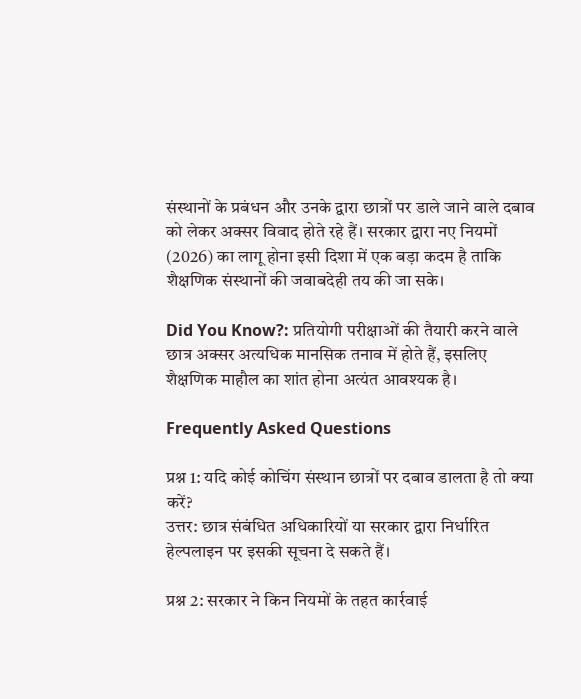संस्थानों के प्रबंधन और उनके द्वारा छात्रों पर डाले जाने वाले दबाव को लेकर अक्सर विवाद होते रहे हैं। सरकार द्वारा नए नियमों (2026) का लागू होना इसी दिशा में एक बड़ा कदम है ताकि शैक्षणिक संस्थानों की जवाबदेही तय की जा सके।

Did You Know?: प्रतियोगी परीक्षाओं की तैयारी करने वाले छात्र अक्सर अत्यधिक मानसिक तनाव में होते हैं, इसलिए शैक्षणिक माहौल का शांत होना अत्यंत आवश्यक है।

Frequently Asked Questions

प्रश्न 1: यदि कोई कोचिंग संस्थान छात्रों पर दबाव डालता है तो क्या करें?
उत्तर: छात्र संबंधित अधिकारियों या सरकार द्वारा निर्धारित हेल्पलाइन पर इसकी सूचना दे सकते हैं।

प्रश्न 2: सरकार ने किन नियमों के तहत कार्रवाई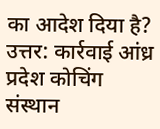का आदेश दिया है?
उत्तर: कार्रवाई आंध्र प्रदेश कोचिंग संस्थान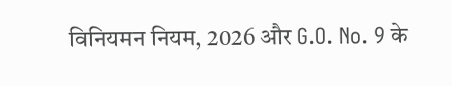विनियमन नियम, 2026 और G.O. No. 9 के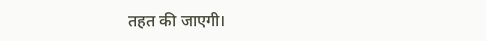तहत की जाएगी।